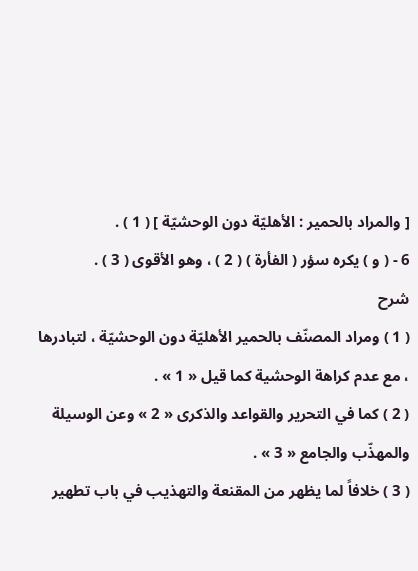[ والمراد بالحمير : الأهليّة دون الوحشيّة ] ( 1 ) .
6 - ( و ) يكره سؤر ( الفأرة ) ( 2 ) ، وهو الأقوى ( 3 ) .
شرح
( 1 ) ومراد المصنّف بالحمير الأهليّة دون الوحشيّة ، لتبادرها ، مع عدم كراهة الوحشية كما قيل « 1 » .
( 2 ) كما في التحرير والقواعد والذكرى « 2 » وعن الوسيلة والمهذّب والجامع « 3 » .
( 3 ) خلافاً لما يظهر من المقنعة والتهذيب في باب تطهير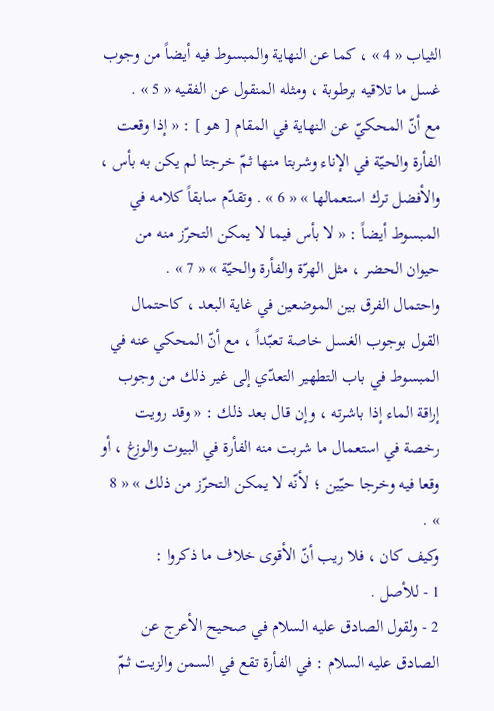الثياب « 4 » ، كما عن النهاية والمبسوط فيه أيضاً من وجوب غسل ما تلاقيه برطوبة ، ومثله المنقول عن الفقيه « 5 » .
مع أنّ المحكيّ عن النهاية في المقام [ هو ] : « إذا وقعت الفأرة والحيّة في الإناء وشربتا منها ثمّ خرجتا لم يكن به بأس ، والأفضل ترك استعمالها » « 6 » . وتقدّم سابقاً كلامه في المبسوط أيضاً : « لا بأس فيما لا يمكن التحرّز منه من حيوان الحضر ، مثل الهرّة والفأرة والحيّة » « 7 » .
واحتمال الفرق بين الموضعين في غاية البعد ، كاحتمال القول بوجوب الغسل خاصة تعبّداً ، مع أنّ المحكي عنه في المبسوط في باب التطهير التعدّي إلى غير ذلك من وجوب إراقة الماء إذا باشرته ، وإن قال بعد ذلك : « وقد رويت رخصة في استعمال ما شربت منه الفأرة في البيوت والوزغ ، أو وقعا فيه وخرجا حيّين ؛ لأنّه لا يمكن التحرّز من ذلك » « 8 » .
وكيف كان ، فلا ريب أنّ الأقوى خلاف ما ذكروا :
1 - للأصل .
2 - ولقول الصادق عليه السلام في صحيح الأعرج عن الصادق عليه السلام : في الفأرة تقع في السمن والزيت ثمّ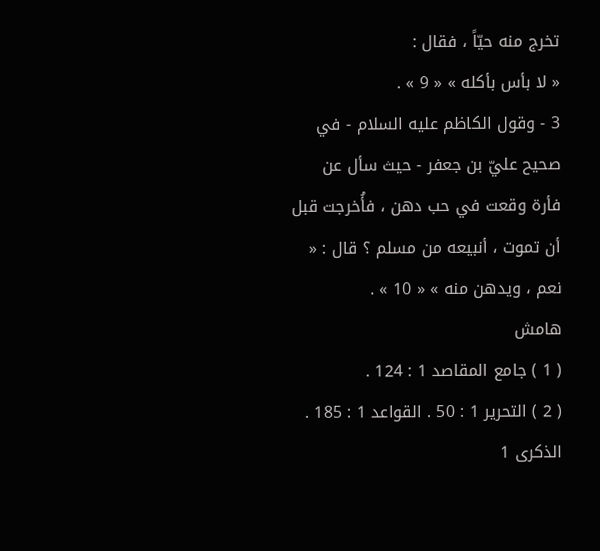تخرج منه حيّاً ، فقال :
« لا بأس بأكله » « 9 » .
3 - وقول الكاظم عليه السلام - في صحيح عليّ بن جعفر - حيث سأل عن فأرة وقعت في حب دهن ، فأُخرجت قبل أن تموت ، أنبيعه من مسلم ؟ قال : « نعم ، ويدهن منه » « 10 » .
هامش
( 1 ) جامع المقاصد 1 : 124 .
( 2 ) التحرير 1 : 50 . القواعد 1 : 185 . الذكرى 1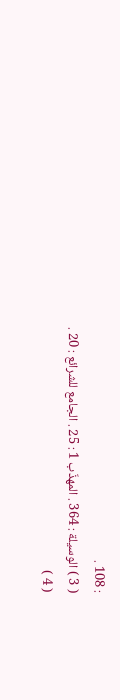: 108 .
( 3 ) الوسيلة : 364 . المهذّب 1 : 25 . الجامع للشرائع : 20 .
( 4 )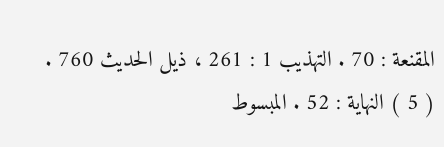المقنعة : 70 . التهذيب 1 : 261 ، ذيل الحديث 760 .
( 5 ) النهاية : 52 . المبسوط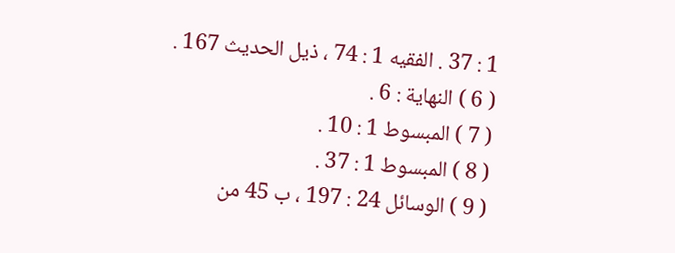1 : 37 . الفقيه 1 : 74 ، ذيل الحديث 167 .
( 6 ) النهاية : 6 .
( 7 ) المبسوط 1 : 10 .
( 8 ) المبسوط 1 : 37 .
( 9 ) الوسائل 24 : 197 ، ب 45 من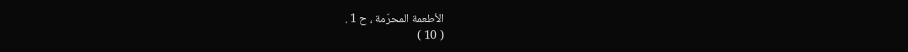الأطعمة المحرّمة ، ح 1 .
( 10 )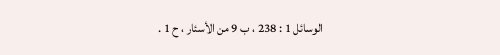الوسائل 1 : 238 ، ب 9 من الأسئار ، ح 1 .